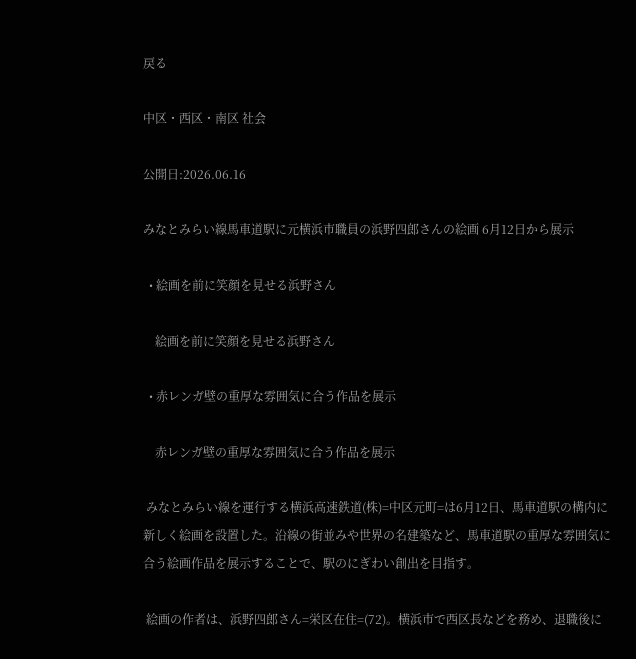戻る

中区・西区・南区 社会

公開日:2026.06.16

みなとみらい線馬車道駅に元横浜市職員の浜野四郎さんの絵画 6月12日から展示

  • 絵画を前に笑顔を見せる浜野さん

    絵画を前に笑顔を見せる浜野さん

  • 赤レンガ壁の重厚な雰囲気に合う作品を展示

    赤レンガ壁の重厚な雰囲気に合う作品を展示

 みなとみらい線を運行する横浜高速鉄道(株)=中区元町=は6月12日、馬車道駅の構内に新しく絵画を設置した。沿線の街並みや世界の名建築など、馬車道駅の重厚な雰囲気に合う絵画作品を展示することで、駅のにぎわい創出を目指す。

 絵画の作者は、浜野四郎さん=栄区在住=(72)。横浜市で西区長などを務め、退職後に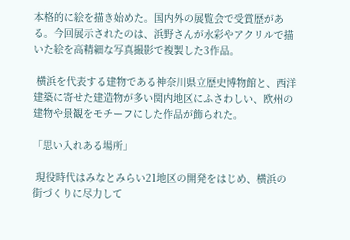本格的に絵を描き始めた。国内外の展覧会で受賞歴がある。今回展示されたのは、浜野さんが水彩やアクリルで描いた絵を高精細な写真撮影で複製した3作品。

 横浜を代表する建物である神奈川県立歴史博物館と、西洋建築に寄せた建造物が多い関内地区にふさわしい、欧州の建物や景観をモチーフにした作品が飾られた。

「思い入れある場所」

 現役時代はみなとみらい21地区の開発をはじめ、横浜の街づくりに尽力して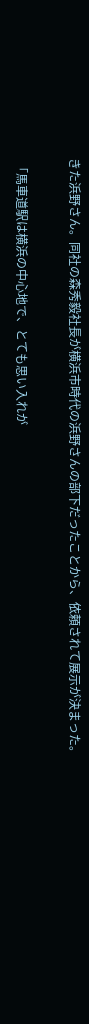きた浜野さん。同社の森秀毅社長が横浜市時代の浜野さんの部下だったことから、依頼されて展示が決まった。

 「馬車道駅は横浜の中心地で、とても思い入れが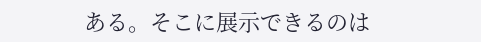ある。そこに展示できるのは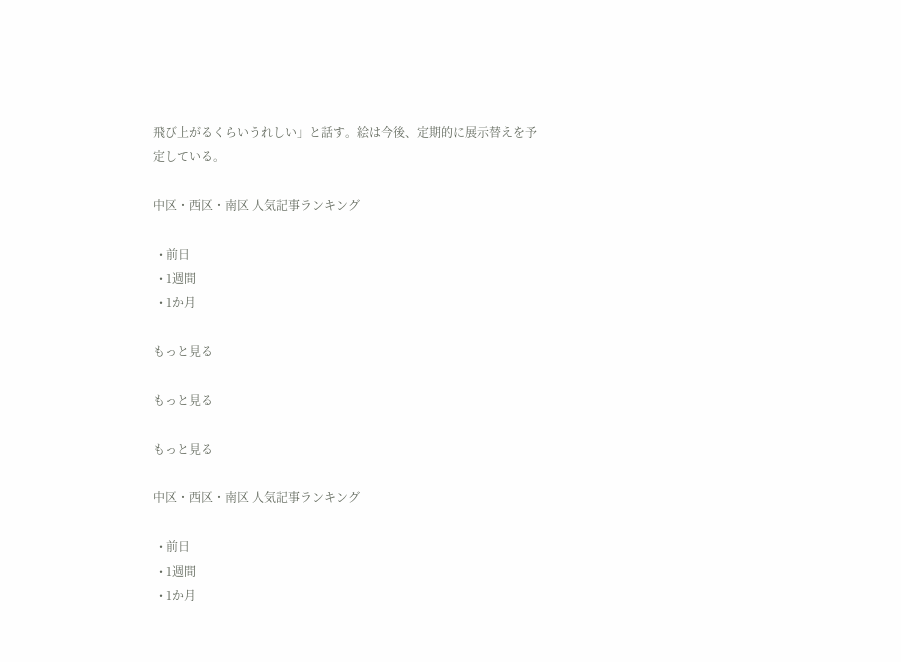飛び上がるくらいうれしい」と話す。絵は今後、定期的に展示替えを予定している。

中区・西区・南区 人気記事ランキング

  • 前日
  • 1週間
  • 1か月

もっと見る

もっと見る

もっと見る

中区・西区・南区 人気記事ランキング

  • 前日
  • 1週間
  • 1か月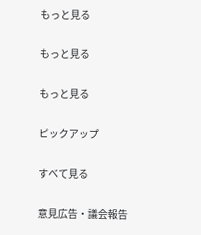もっと見る

もっと見る

もっと見る

ピックアップ

すべて見る

意見広告・議会報告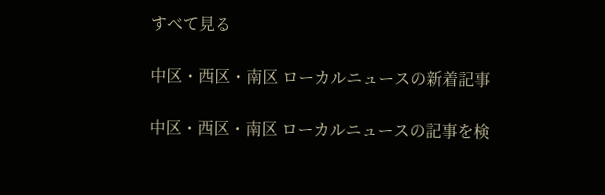すべて見る

中区・西区・南区 ローカルニュースの新着記事

中区・西区・南区 ローカルニュースの記事を検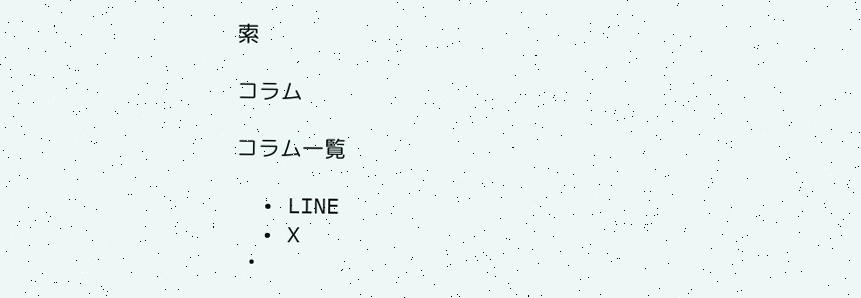索

コラム

コラム一覧

  • LINE
  • X
  •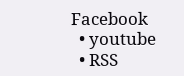Facebook
  • youtube
  • RSS